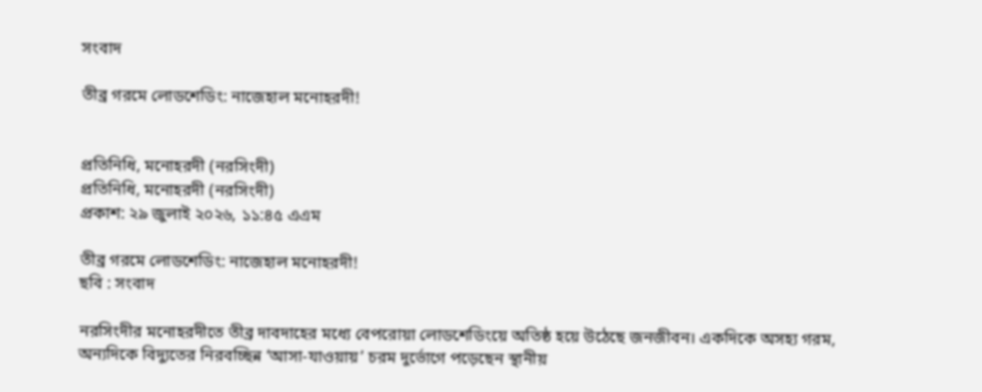সংবাদ

তীব্র গরমে লোডশেডিং: নাজেহাল মনোহরদী!


প্রতিনিধি, মনোহরদী (নরসিংদী)
প্রতিনিধি, মনোহরদী (নরসিংদী)
প্রকাশ: ২৯ জুলাই ২০২৬, ১১:৪৫ এএম

তীব্র গরমে লোডশেডিং: নাজেহাল মনোহরদী!
ছবি : সংবাদ

নরসিংদীর মনোহরদীতে তীব্র দাবদাহের মধ্যে বেপরোয়া লোডশেডিংয়ে অতিষ্ঠ হয়ে উঠেছে জনজীবন। একদিকে অসহ্য গরম, অন্যদিকে বিদ্যুতের নিরবচ্ছিন্ন ‘আসা-যাওয়ায়’ চরম দুর্ভোগে পড়েছেন স্থানীয়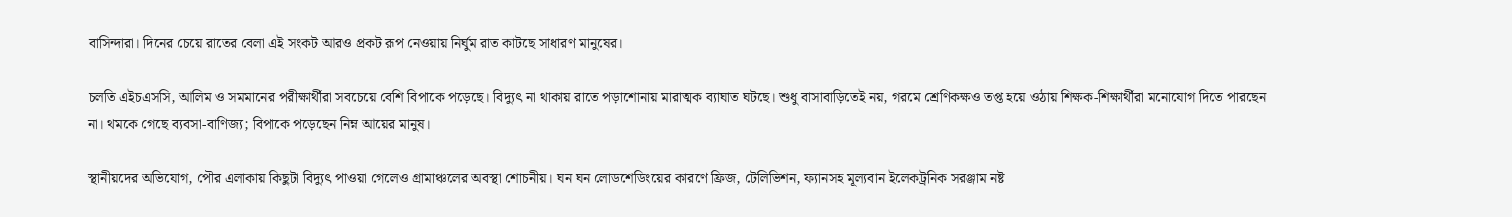বাসিন্দারা। দিনের চেয়ে রাতের বেলা এই সংকট আরও প্রকট রূপ নেওয়ায় নির্ঘুম রাত কাটছে সাধারণ মানুষের।

চলতি এইচএসসি, আলিম ও সমমানের পরীক্ষার্থীরা সবচেয়ে বেশি বিপাকে পড়েছে। বিদ্যুৎ না থাকায় রাতে পড়াশোনায় মারাত্মক ব্যাঘাত ঘটছে। শুধু বাসাবাড়িতেই নয়, গরমে শ্রেণিকক্ষও তপ্ত হয়ে ওঠায় শিক্ষক-শিক্ষার্থীরা মনোযোগ দিতে পারছেন না। থমকে গেছে ব্যবসা-বাণিজ্য; বিপাকে পড়েছেন নিম্ন আয়ের মানুষ।

স্থানীয়দের অভিযোগ, পৌর এলাকায় কিছুটা বিদ্যুৎ পাওয়া গেলেও গ্রামাঞ্চলের অবস্থা শোচনীয়। ঘন ঘন লোডশেডিংয়ের কারণে ফ্রিজ, টেলিভিশন, ফ্যানসহ মূল্যবান ইলেকট্রনিক সরঞ্জাম নষ্ট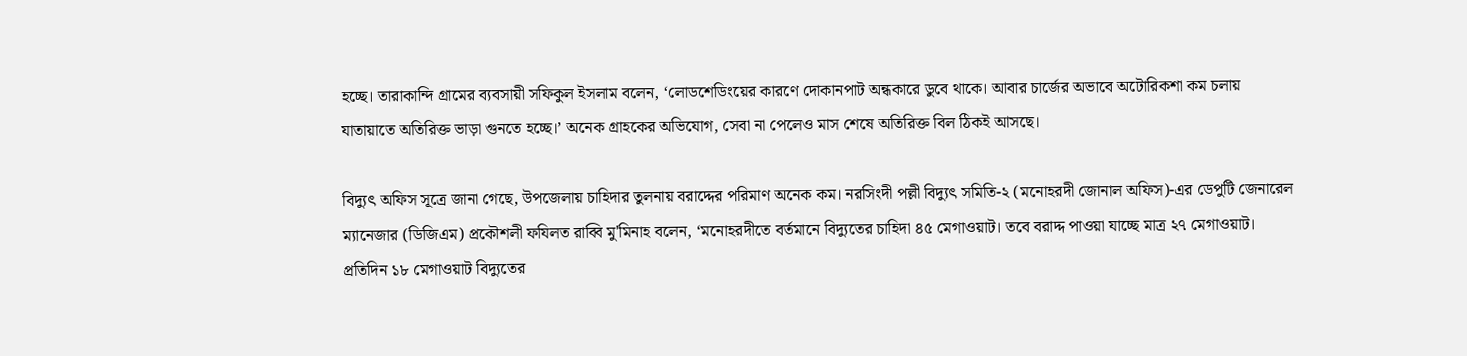হচ্ছে। তারাকান্দি গ্রামের ব্যবসায়ী সফিকুল ইসলাম বলেন, ‘লোডশেডিংয়ের কারণে দোকানপাট অন্ধকারে ডুবে থাকে। আবার চার্জের অভাবে অটোরিকশা কম চলায় যাতায়াতে অতিরিক্ত ভাড়া গুনতে হচ্ছে।’ অনেক গ্রাহকের অভিযোগ, সেবা না পেলেও মাস শেষে অতিরিক্ত বিল ঠিকই আসছে।

বিদ্যুৎ অফিস সূত্রে জানা গেছে, উপজেলায় চাহিদার তুলনায় বরাদ্দের পরিমাণ অনেক কম। নরসিংদী পল্লী বিদ্যুৎ সমিতি-২ (মনোহরদী জোনাল অফিস)-এর ডেপুটি জেনারেল ম্যানেজার (ডিজিএম) প্রকৌশলী ফযিলত রাব্বি মু'মিনাহ বলেন, ‘মনোহরদীতে বর্তমানে বিদ্যুতের চাহিদা ৪৫ মেগাওয়াট। তবে বরাদ্দ পাওয়া যাচ্ছে মাত্র ২৭ মেগাওয়াট। প্রতিদিন ১৮ মেগাওয়াট বিদ্যুতের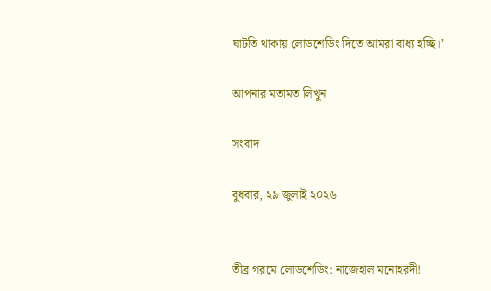ঘাটতি থাকায় লোডশেডিং দিতে আমরা বাধ্য হচ্ছি।’

আপনার মতামত লিখুন

সংবাদ

বুধবার, ২৯ জুলাই ২০২৬


তীব্র গরমে লোডশেডিং: নাজেহাল মনোহরদী!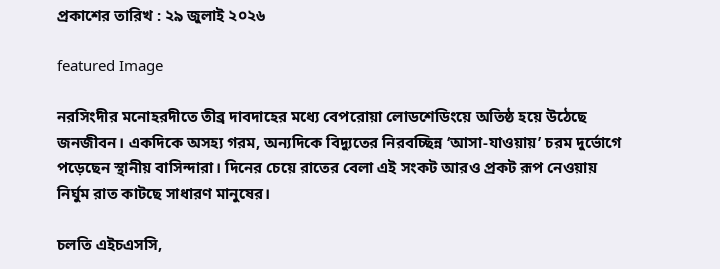প্রকাশের তারিখ : ২৯ জুলাই ২০২৬

featured Image

নরসিংদীর মনোহরদীতে তীব্র দাবদাহের মধ্যে বেপরোয়া লোডশেডিংয়ে অতিষ্ঠ হয়ে উঠেছে জনজীবন। একদিকে অসহ্য গরম, অন্যদিকে বিদ্যুতের নিরবচ্ছিন্ন ‘আসা-যাওয়ায়’ চরম দুর্ভোগে পড়েছেন স্থানীয় বাসিন্দারা। দিনের চেয়ে রাতের বেলা এই সংকট আরও প্রকট রূপ নেওয়ায় নির্ঘুম রাত কাটছে সাধারণ মানুষের।

চলতি এইচএসসি,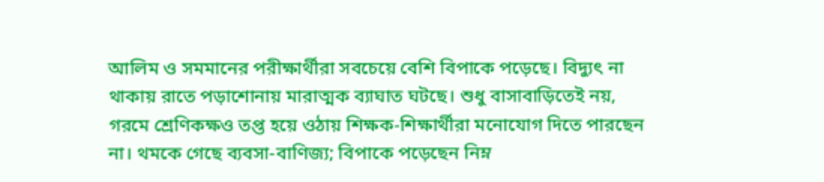আলিম ও সমমানের পরীক্ষার্থীরা সবচেয়ে বেশি বিপাকে পড়েছে। বিদ্যুৎ না থাকায় রাতে পড়াশোনায় মারাত্মক ব্যাঘাত ঘটছে। শুধু বাসাবাড়িতেই নয়, গরমে শ্রেণিকক্ষও তপ্ত হয়ে ওঠায় শিক্ষক-শিক্ষার্থীরা মনোযোগ দিতে পারছেন না। থমকে গেছে ব্যবসা-বাণিজ্য; বিপাকে পড়েছেন নিম্ন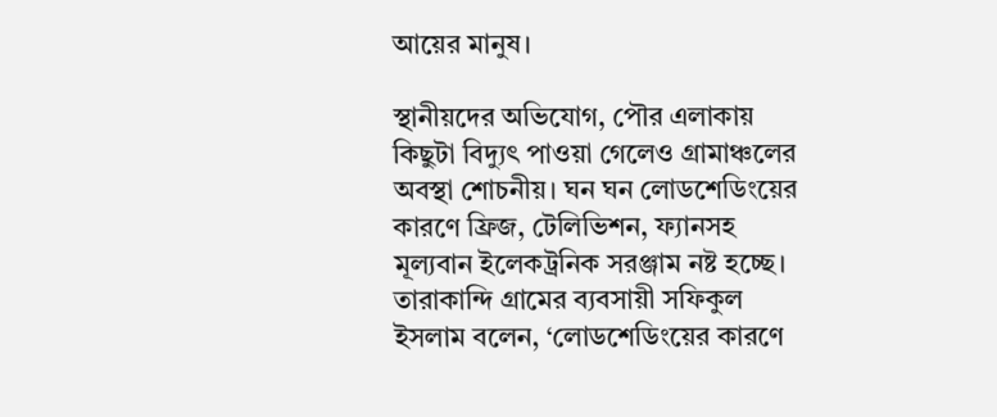আয়ের মানুষ।

স্থানীয়দের অভিযোগ, পৌর এলাকায় কিছুটা বিদ্যুৎ পাওয়া গেলেও গ্রামাঞ্চলের অবস্থা শোচনীয়। ঘন ঘন লোডশেডিংয়ের কারণে ফ্রিজ, টেলিভিশন, ফ্যানসহ মূল্যবান ইলেকট্রনিক সরঞ্জাম নষ্ট হচ্ছে। তারাকান্দি গ্রামের ব্যবসায়ী সফিকুল ইসলাম বলেন, ‘লোডশেডিংয়ের কারণে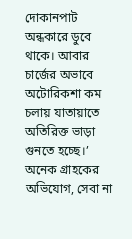দোকানপাট অন্ধকারে ডুবে থাকে। আবার চার্জের অভাবে অটোরিকশা কম চলায় যাতায়াতে অতিরিক্ত ভাড়া গুনতে হচ্ছে।’ অনেক গ্রাহকের অভিযোগ, সেবা না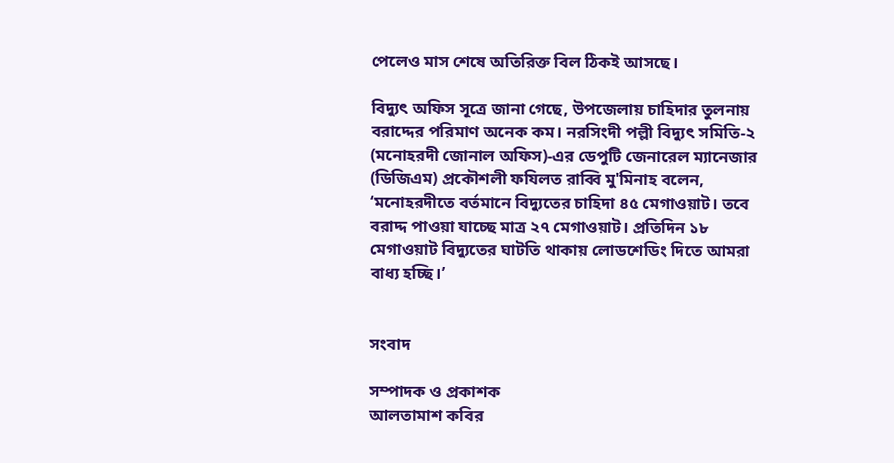পেলেও মাস শেষে অতিরিক্ত বিল ঠিকই আসছে।

বিদ্যুৎ অফিস সূত্রে জানা গেছে, উপজেলায় চাহিদার তুলনায় বরাদ্দের পরিমাণ অনেক কম। নরসিংদী পল্লী বিদ্যুৎ সমিতি-২ (মনোহরদী জোনাল অফিস)-এর ডেপুটি জেনারেল ম্যানেজার (ডিজিএম) প্রকৌশলী ফযিলত রাব্বি মু'মিনাহ বলেন, ‘মনোহরদীতে বর্তমানে বিদ্যুতের চাহিদা ৪৫ মেগাওয়াট। তবে বরাদ্দ পাওয়া যাচ্ছে মাত্র ২৭ মেগাওয়াট। প্রতিদিন ১৮ মেগাওয়াট বিদ্যুতের ঘাটতি থাকায় লোডশেডিং দিতে আমরা বাধ্য হচ্ছি।’


সংবাদ

সম্পাদক ও প্রকাশক
আলতামাশ কবির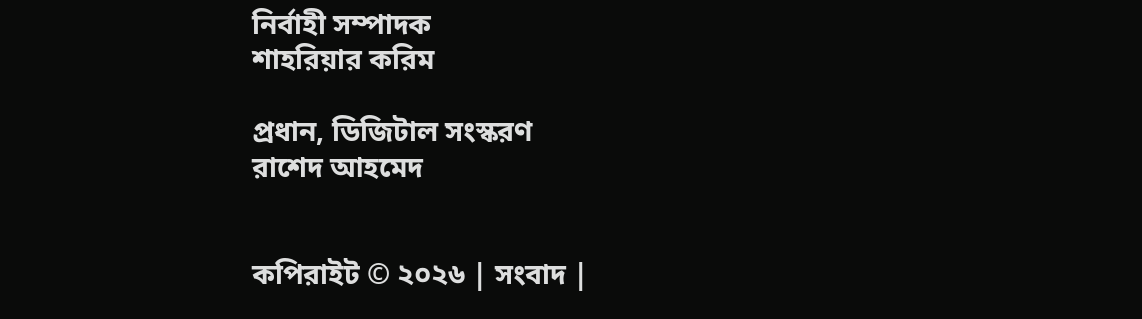নির্বাহী সম্পাদক
শাহরিয়ার করিম

প্রধান, ডিজিটাল সংস্করণ
রাশেদ আহমেদ


কপিরাইট © ২০২৬ | সংবাদ |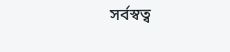সর্বস্বত্ব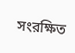সংরক্ষিত